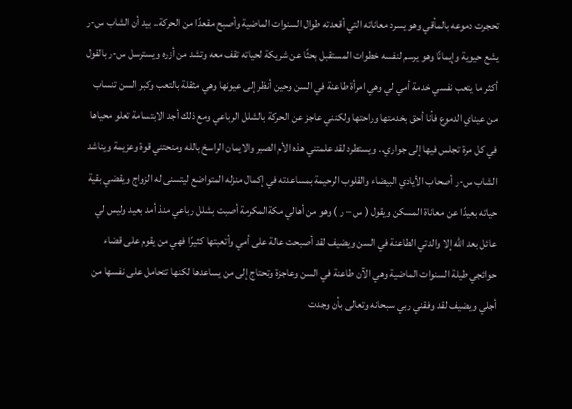تحجرت دموعه بالمأقي وهو يسرد معاناته التي أقعدته طوال السنوات الماضية وأصبح مقعدًا من الحركة.. بيد أن الشاب س-ر يشع حيوية وإيمانًا وهو يرسم لنفسه خطوات المستقبل بحثًا عن شريكة لحياته تقف معه وتشد من أزره ويسترسل س-ر بالقول أكثر ما يتعب نفسي خدمة أمي لي وهي امرأة طاعنة في السن وحين أنظر إلى عيونها وهي مثقلة بالتعب وكبر السن تنساب من عيناي الدموع فأنا أحق بخدمتها وراحتها ولكنني عاجز عن الحركة بالشلل الرباعي ومع ذلك أجد الابتسامة تعلو محياها في كل مرة تجلس فيها إلى جواري.. ويستطرد لقد علمتني هذه الأم الصبر والايمان الراسخ بالله ومنحتني قوة وعزيمة ويناشد الشاب س-ر أصحاب الأيادي البيضاء والقلوب الرحيمة بمساعدته في إكمال منزله المتواضع ليتسنى له الزواج ويقضي بقية حياته بعيدًا عن معاناة المسكن ويقول ( س – ر ) وهو من أهالي مكةالمكرمة أصبت بشلل رباعي منذ أمد بعيد وليس لي عائل بعد الله إلا والدتي الطاعنة في السن ويضيف لقد أصبحت عالة على أمي وأتعبتها كثيرًا فهي من يقوم على قضاء حوائجي طيلة السنوات الماضية وهي الآن طاعنة في السن وعاجزة وتحتاج إلى من يساعدها لكنها تتحامل على نفسها من أجلي ويضيف لقد وفقني ربي سبحانه وتعالى بأن وجدت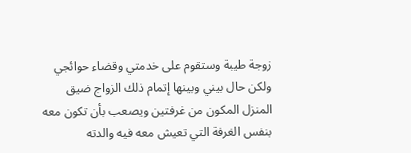زوجة طيبة وستقوم على خدمتي وقضاء حوائجي ولكن حال بيني وبينها إتمام ذلك الزواج ضيق المنزل المكون من غرفتين ويصعب بأن تكون معه بنفس الغرفة التي تعيش معه فيه والدته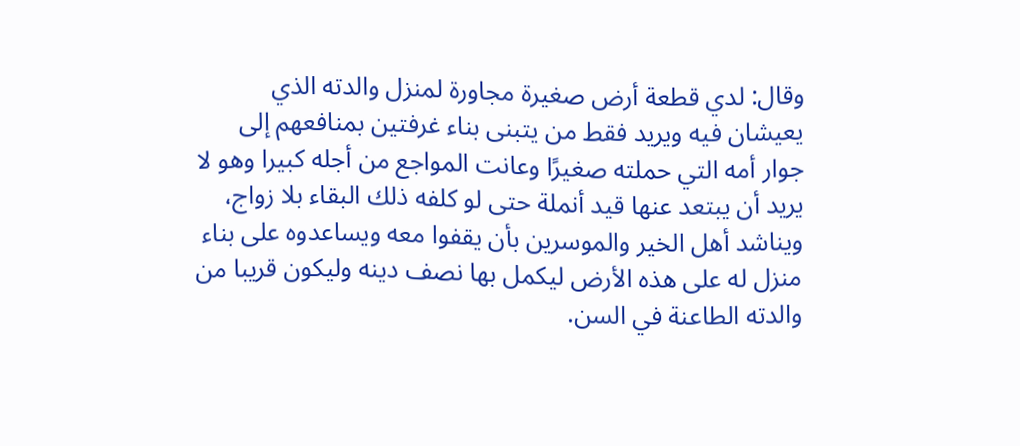وقال: لدي قطعة أرض صغيرة مجاورة لمنزل والدته الذي يعيشان فيه ويريد فقط من يتبنى بناء غرفتين بمنافعهم إلى جوار أمه التي حملته صغيرًا وعانت المواجع من أجله كبيرا وهو لا يريد أن يبتعد عنها قيد أنملة حتى لو كلفه ذلك البقاء بلا زواج، ويناشد أهل الخير والموسرين بأن يقفوا معه ويساعدوه على بناء منزل له على هذه الأرض ليكمل بها نصف دينه وليكون قريبا من والدته الطاعنة في السن.